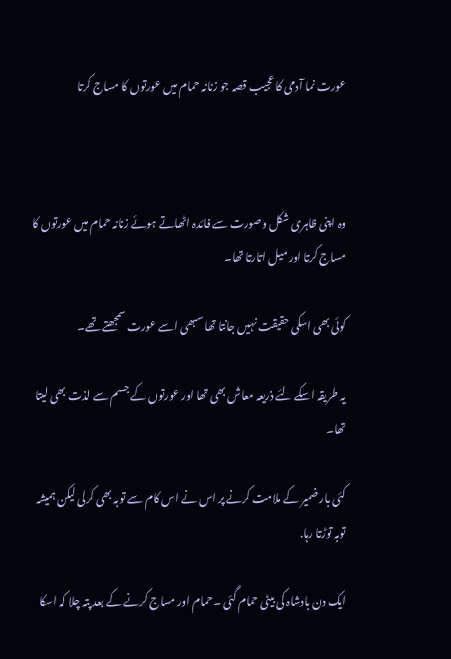عورت نما آدمی کا عجیب قصہ جو زنانہ حمام میں عورتوں کا مساج کرتا



وہ اپنی ظاہری شکل وصورت سے فائدہ اٹھاتے ہوئے زنانہ حمام میں عورتوں کا مساج کرتا اور میل اتارتا تھا۔

کوئی بھی اسکی حقیقت نہیں جانتا تھا سبھی اسے عورت سمجھتے تھے۔

یہ طریقہ اسکے لئے ذریعہ معاش بھی تھا اور عورتوں کے جسم سے لذت بھی لیتا تھا۔

کئی بار ضمیر کے ملامت کرنے پر اس نے اس کام سے توبہ بھی کرلی لیکن ہمیشہ توبہ توڑتا رہا.

ایک دن بادشاہ کی بیٹی حمام گئی ۔حمام اور مساج کرنے کے بعد پتہ چلا کہ اسکا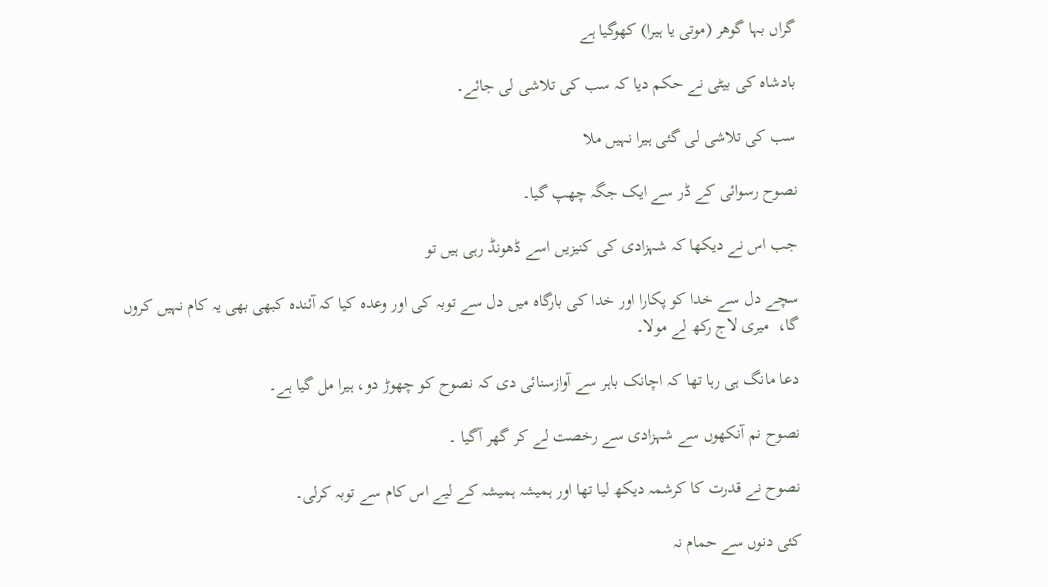گراں بہا گوھر (موتی یا ہیرا) کھوگیا ہے

بادشاہ کی بیٹی نے حکم دیا کہ سب کی تلاشی لی جائے۔

سب کی تلاشی لی گئی ہیرا نہیں ملا

نصوح رسوائی کے ڈر سے ایک جگہ چھپ گیا۔

جب اس نے دیکھا کہ شہزادی کی کنیزیں اسے ڈھونڈ رہی ہیں تو

سچے دل سے خدا کو پکارا اور خدا کی بارگاہ میں دل سے توبہ کی اور وعدہ کیا کہ آئندہ کبھی بھی یہ کام نہیں کروں گا،  میری لاج رکھ لے مولا۔

دعا مانگ ہی رہا تھا کہ اچانک باہر سے آوازسنائی دی کہ نصوح کو چھوڑ دو، ہیرا مل گیا ہے۔

نصوح نم آنکھوں سے شہزادی سے رخصت لے کر گھر آگیا ۔

نصوح نے قدرت کا کرشمہ دیکھ لیا تھا اور ہمیشہ ہمیشہ کے لیے اس کام سے توبہ کرلی۔

کئی دنوں سے حمام نہ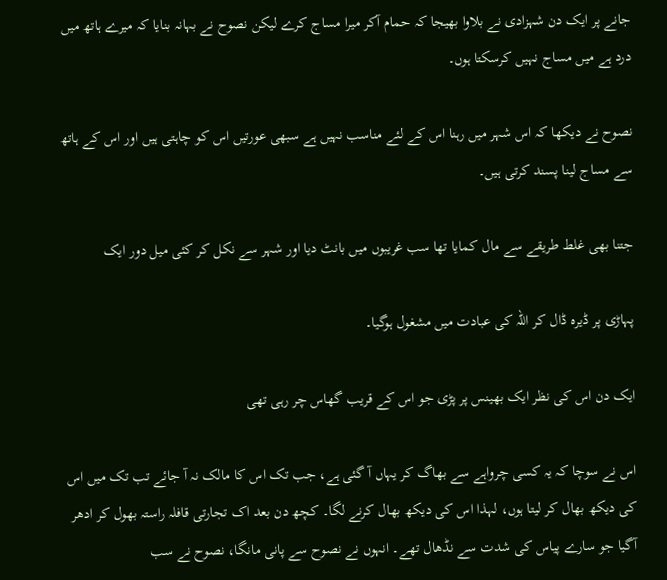جانے پر ایک دن شہزادی نے بلاوا بھیجا کہ حمام آکر میرا مساج کرے لیکن نصوح نے بہانہ بنایا کہ میرے ہاتھ میں درد ہے میں مساج نہیں کرسکتا ہوں۔

نصوح نے دیکھا کہ اس شہر میں رہنا اس کے لئے مناسب نہیں ہے سبھی عورتیں اس کو چاہتی ہیں اور اس کے ہاتھ سے مساج لینا پسند کرتی ہیں۔

جتنا بھی غلط طریقے سے مال کمایا تھا سب غریبوں میں بانٹ دیا اور شہر سے نکل کر کئی میل دور ایک

پہاڑی پر ڈیرہ ڈال کر اللہ کی عبادت میں مشغول ہوگیا۔

ایک دن اس کی نظر ایک بھینس پر پڑی جو اس کے قریب گھاس چر رہی تھی

اس نے سوچا کہ یہ کسی چرواہے سے بھاگ کر یہاں آ گئی ہے، جب تک اس کا مالک نہ آ جائے تب تک میں اس کی دیکھ بھال کر لیتا ہوں، لہذا اس کی دیکھ بھال کرنے لگا۔ کچھ دن بعد اک تجارتی قافلہ راستہ بھول کر ادھر آگیا جو سارے پیاس کی شدت سے نڈھال تھے۔ انہوں نے نصوح سے پانی مانگا، نصوح نے سب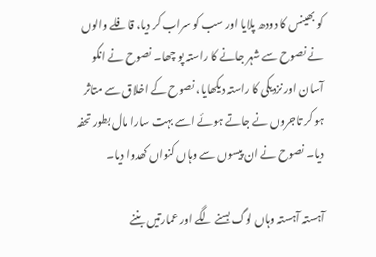کو بھینس کا دودھ پلایا اور سب کو سراب کر دیا، قافلے والوں نے نصوح سے شہر جانے کا راستہ پو چھا۔ نصوح نے انکو آسان اور نزدیکی کا راستہ دیکھایا، نصوح کے اخلاق سے متاثر ہو کر تاجروں نے جاتے ہوئے اسے بہت سارا مال بطور تحفہ دیا۔ نصوح نے ان پیسوں سے وہاں کنواں کھدوا دیا۔

آہستہ آہستہ وہاں لوگ بسنے لگے اور عمارتیں بننے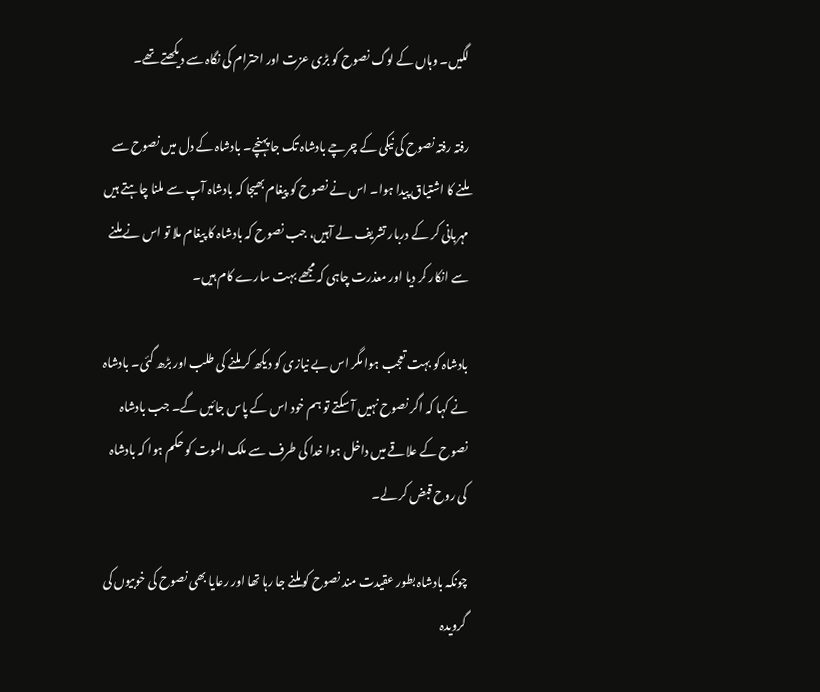لگیں۔ وہاں کے لوگ نصوح کو بڑی عزت اور احترام کی نگاہ سے دیکھتے تھے۔

رفتہ رفتہ نصوح کی نیکی کے چرچے بادشاہ تک جا پہنچے۔ بادشاہ کے دل میں نصوح سے ملنے کا اشتیاق پیدا ہوا۔ اس نے نصوح کو پیغام بھیجا کہ بادشاہ آپ سے ملنا چاہتے ہیں مہربانی کر کے دربار تشریف لے آہیں، جب نصوح کہ بادشاہ کا پیغام ملا تو اس نے ملنے سے انکار کر دیا اور معذرت چاہی کہ مجھے بہت سارے کام ہیں۔

بادشاہ کو بہت تعجب ہوا مگر اس بے نیازی کو دیکھ کر ملنے کی طلب اور بڑھ گئی۔ بادشاہ نے کہا کہ اگر نصوح نہیں آ سکتے تو ہم خود اس کے پاس جائیں گے۔ جب بادشاہ نصوح کے علاقے میں داخل ہوا خدا کی طرف سے ملک الموت کو حکم ہوا کہ بادشاہ کی روح قبض کر لے۔

چونکہ بادشاہ بطور عقیدت مند نصوح کو ملنے جا رہا تھا اور رعایا بھی نصوح کی خوبیوں کی گرویدہ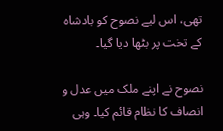تھی، اس لیے نصوح کو بادشاہ کے تخت پر بٹھا دیا گیا۔

نصوح نے اپنے ملک میں عدل و انصاف کا نظام قائم کیا۔ وہی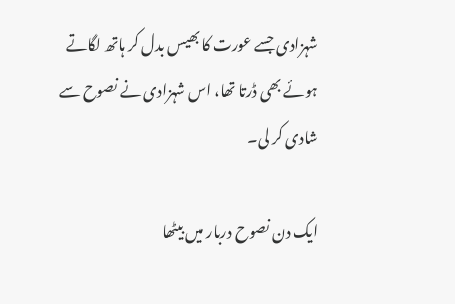شہزادی جسے عورت کا بھیس بدل کر ہاتھ لگاتے ہوئے بھی ڈرتا تھا، اس شہزادی نے نصوح سے شادی کر لی۔

ایک دن نصوح دربار میں بیٹھا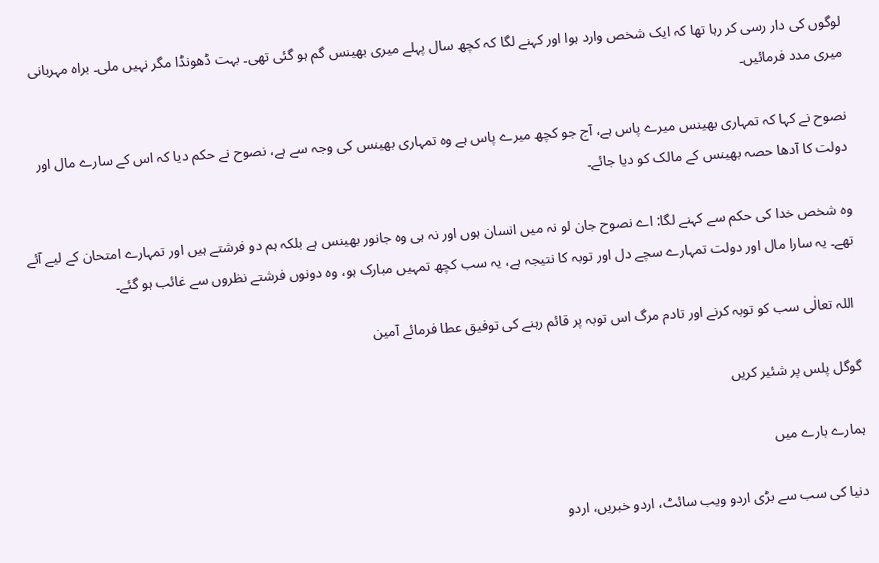لوگوں کی دار رسی کر رہا تھا کہ ایک شخص وارد ہوا اور کہنے لگا کہ کچھ سال پہلے میری بھینس گم ہو گئی تھی۔ بہت ڈھونڈا مگر نہیں ملی۔ براہ مہربانی میری مدد فرمائیں۔

نصوح نے کہا کہ تمہاری بھینس میرے پاس ہے، آج جو کچھ میرے پاس ہے وہ تمہاری بھینس کی وجہ سے ہے، نصوح نے حکم دیا کہ اس کے سارے مال اور دولت کا آدھا حصہ بھینس کے مالک کو دیا جائے۔

وہ شخص خدا کی حکم سے کہنے لگا: اے نصوح جان لو نہ میں انسان ہوں اور نہ ہی وہ جانور بھینس ہے بلکہ ہم دو فرشتے ہیں اور تمہارے امتحان کے لیے آئے تھے۔ یہ سارا مال اور دولت تمہارے سچے دل اور توبہ کا نتیجہ ہے، یہ سب کچھ تمہیں مبارک ہو، وہ دونوں فرشتے نظروں سے غائب ہو گئے۔

 اللہ تعالٰی سب کو توبہ کرنے اور تادم مرگ اس توبہ پر قائم رہنے کی توفیق عطا فرمائے آمین

گوگل پلس پر شئیر کریں

ہمارے بارے میں

دنیا کی سب سے بڑی اردو ویب سائٹ، اردو خبریں، اردو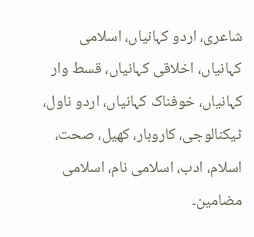شاعری، اردو کہانیاں، اسلامی کہانیاں، اخلاقی کہانیاں، قسط وار کہانیاں، خوفناک کہانیاں، اردو ناول، ٹیکنالوجی، کاروبار، کھیل، صحت، اسلام، ادب، اسلامی نام، اسلامی مضامین۔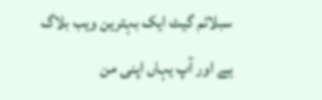سبلائم گیٹ ایک بہترین ویب بلاگ ہے اور آپ یہاں اپنی من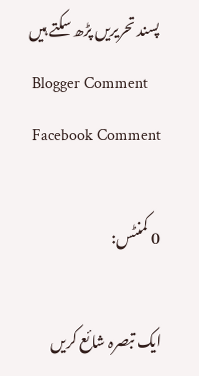پسند تحریریں پڑھ سکتے ہیں
    Blogger Comment
    Facebook Comment

0 کمنٹس:

ایک تبصرہ شائع کریں